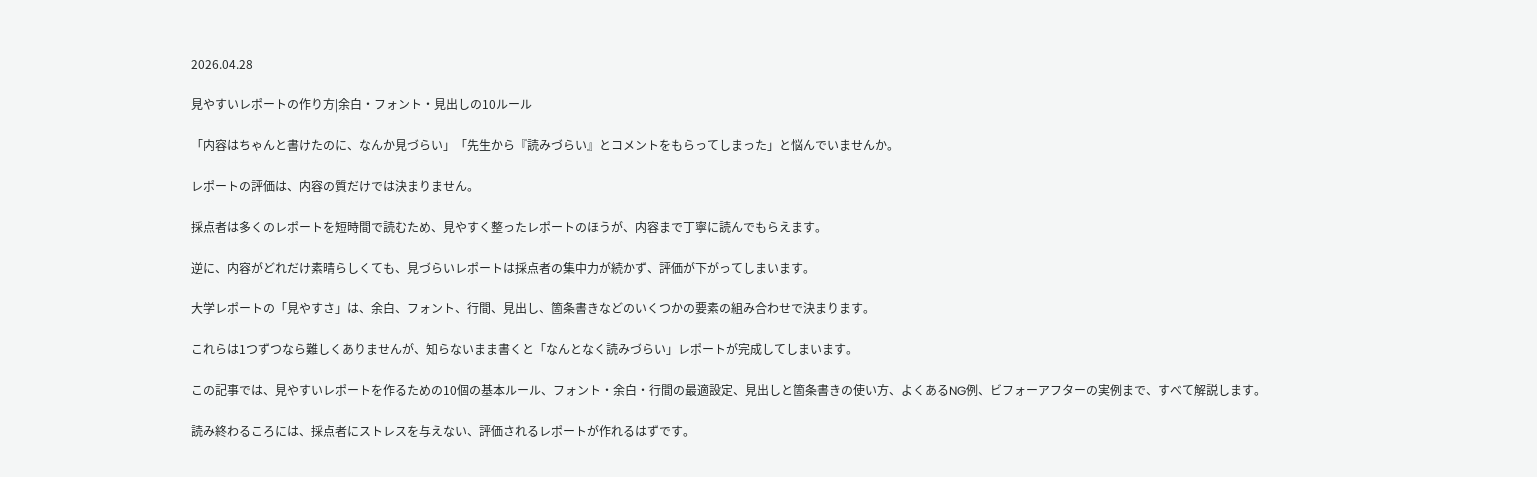2026.04.28

見やすいレポートの作り方|余白・フォント・見出しの10ルール

「内容はちゃんと書けたのに、なんか見づらい」「先生から『読みづらい』とコメントをもらってしまった」と悩んでいませんか。

レポートの評価は、内容の質だけでは決まりません。

採点者は多くのレポートを短時間で読むため、見やすく整ったレポートのほうが、内容まで丁寧に読んでもらえます。

逆に、内容がどれだけ素晴らしくても、見づらいレポートは採点者の集中力が続かず、評価が下がってしまいます。

大学レポートの「見やすさ」は、余白、フォント、行間、見出し、箇条書きなどのいくつかの要素の組み合わせで決まります。

これらは1つずつなら難しくありませんが、知らないまま書くと「なんとなく読みづらい」レポートが完成してしまいます。

この記事では、見やすいレポートを作るための10個の基本ルール、フォント・余白・行間の最適設定、見出しと箇条書きの使い方、よくあるNG例、ビフォーアフターの実例まで、すべて解説します。

読み終わるころには、採点者にストレスを与えない、評価されるレポートが作れるはずです。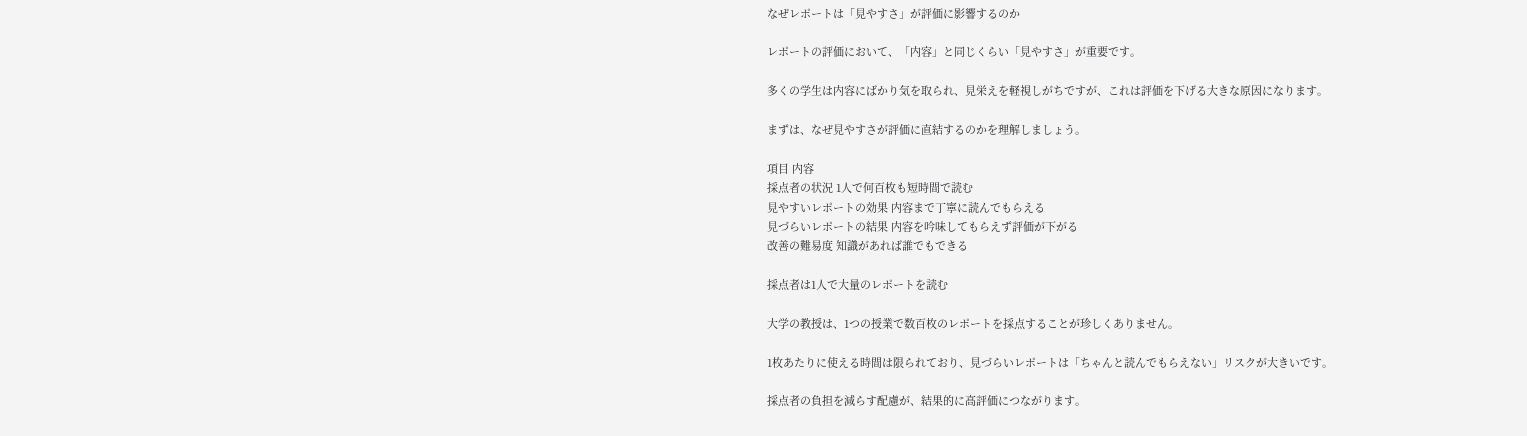なぜレポートは「見やすさ」が評価に影響するのか

レポートの評価において、「内容」と同じくらい「見やすさ」が重要です。

多くの学生は内容にばかり気を取られ、見栄えを軽視しがちですが、これは評価を下げる大きな原因になります。

まずは、なぜ見やすさが評価に直結するのかを理解しましょう。

項目 内容
採点者の状況 1人で何百枚も短時間で読む
見やすいレポートの効果 内容まで丁寧に読んでもらえる
見づらいレポートの結果 内容を吟味してもらえず評価が下がる
改善の難易度 知識があれば誰でもできる

採点者は1人で大量のレポートを読む

大学の教授は、1つの授業で数百枚のレポートを採点することが珍しくありません。

1枚あたりに使える時間は限られており、見づらいレポートは「ちゃんと読んでもらえない」リスクが大きいです。

採点者の負担を減らす配慮が、結果的に高評価につながります。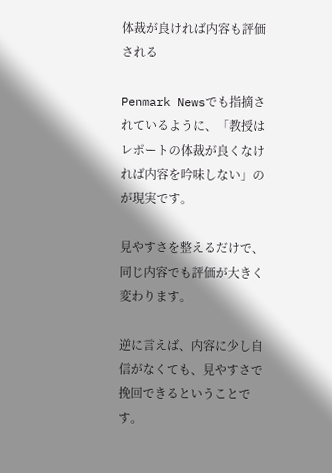体裁が良ければ内容も評価される

Penmark Newsでも指摘されているように、「教授はレポートの体裁が良くなければ内容を吟味しない」のが現実です。

見やすさを整えるだけで、同じ内容でも評価が大きく変わります。

逆に言えば、内容に少し自信がなくても、見やすさで挽回できるということです。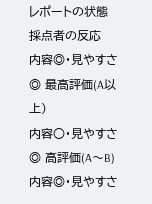レポートの状態 採点者の反応
内容◎・見やすさ◎ 最高評価(A以上)
内容○・見やすさ◎ 高評価(A〜B)
内容◎・見やすさ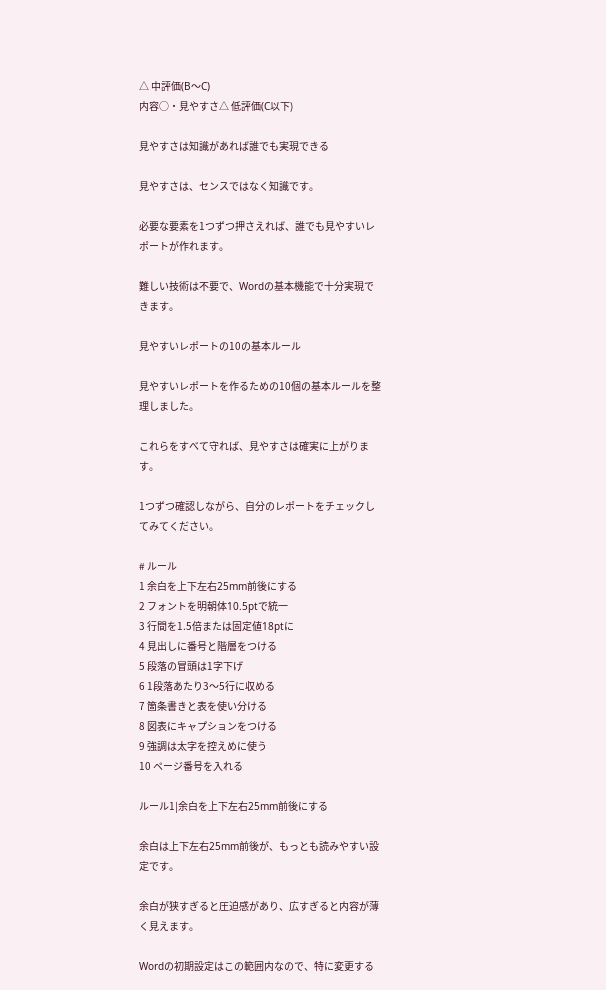△ 中評価(B〜C)
内容○・見やすさ△ 低評価(C以下)

見やすさは知識があれば誰でも実現できる

見やすさは、センスではなく知識です。

必要な要素を1つずつ押さえれば、誰でも見やすいレポートが作れます。

難しい技術は不要で、Wordの基本機能で十分実現できます。

見やすいレポートの10の基本ルール

見やすいレポートを作るための10個の基本ルールを整理しました。

これらをすべて守れば、見やすさは確実に上がります。

1つずつ確認しながら、自分のレポートをチェックしてみてください。

# ルール
1 余白を上下左右25mm前後にする
2 フォントを明朝体10.5ptで統一
3 行間を1.5倍または固定値18ptに
4 見出しに番号と階層をつける
5 段落の冒頭は1字下げ
6 1段落あたり3〜5行に収める
7 箇条書きと表を使い分ける
8 図表にキャプションをつける
9 強調は太字を控えめに使う
10 ページ番号を入れる

ルール1|余白を上下左右25mm前後にする

余白は上下左右25mm前後が、もっとも読みやすい設定です。

余白が狭すぎると圧迫感があり、広すぎると内容が薄く見えます。

Wordの初期設定はこの範囲内なので、特に変更する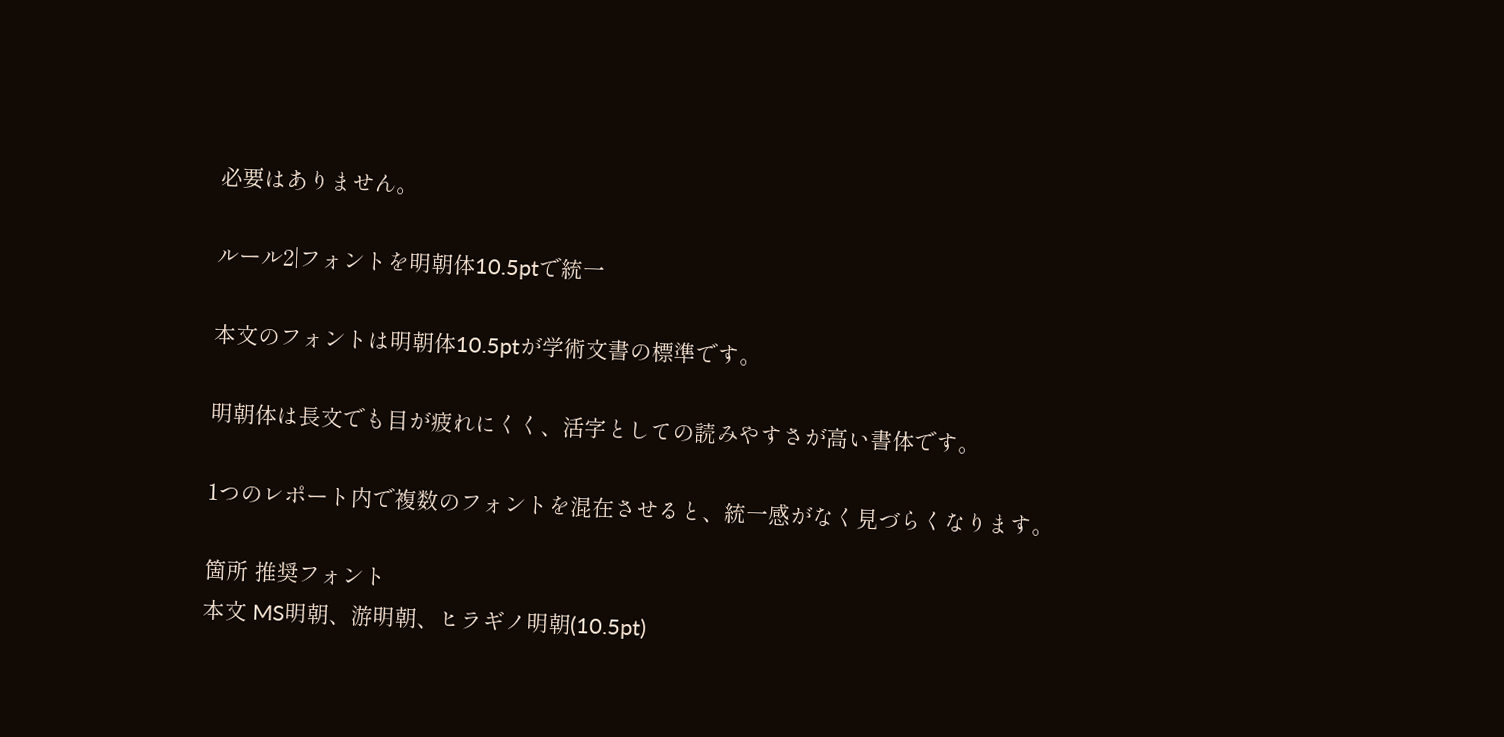必要はありません。

ルール2|フォントを明朝体10.5ptで統一

本文のフォントは明朝体10.5ptが学術文書の標準です。

明朝体は長文でも目が疲れにくく、活字としての読みやすさが高い書体です。

1つのレポート内で複数のフォントを混在させると、統一感がなく見づらくなります。

箇所 推奨フォント
本文 MS明朝、游明朝、ヒラギノ明朝(10.5pt)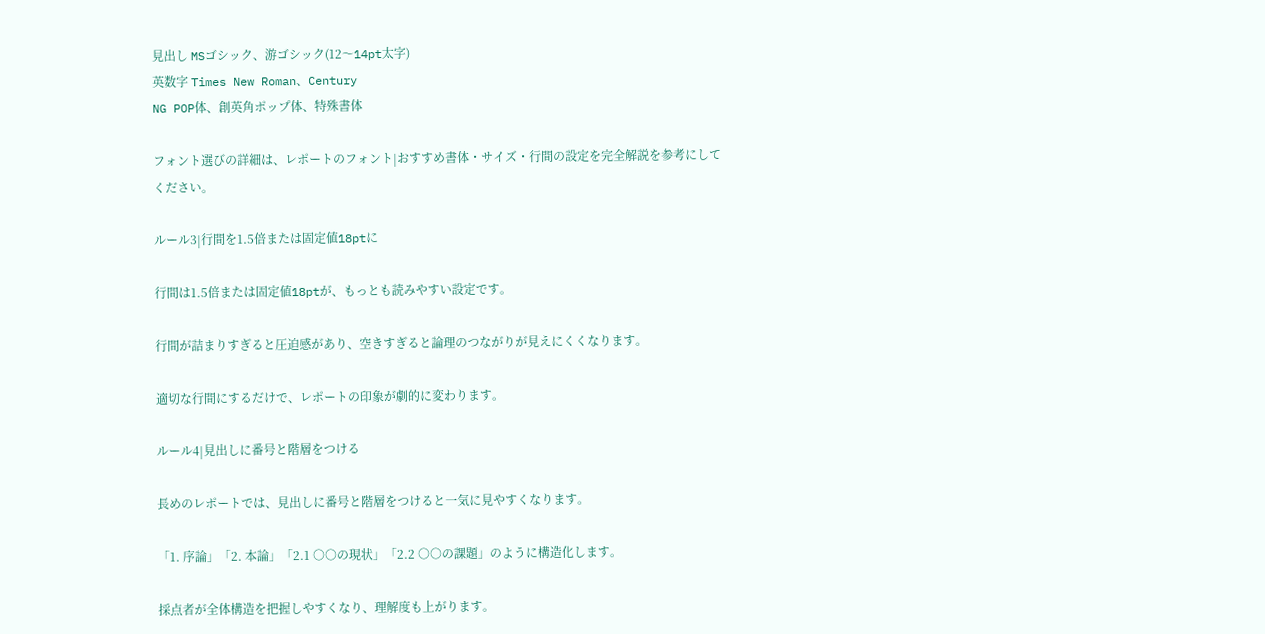見出し MSゴシック、游ゴシック(12〜14pt太字)
英数字 Times New Roman、Century
NG POP体、創英角ポップ体、特殊書体

フォント選びの詳細は、レポートのフォント|おすすめ書体・サイズ・行間の設定を完全解説を参考にしてください。

ルール3|行間を1.5倍または固定値18ptに

行間は1.5倍または固定値18ptが、もっとも読みやすい設定です。

行間が詰まりすぎると圧迫感があり、空きすぎると論理のつながりが見えにくくなります。

適切な行間にするだけで、レポートの印象が劇的に変わります。

ルール4|見出しに番号と階層をつける

長めのレポートでは、見出しに番号と階層をつけると一気に見やすくなります。

「1. 序論」「2. 本論」「2.1 ○○の現状」「2.2 ○○の課題」のように構造化します。

採点者が全体構造を把握しやすくなり、理解度も上がります。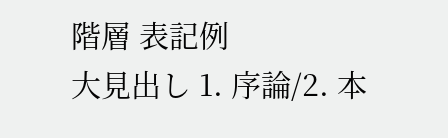階層 表記例
大見出し 1. 序論/2. 本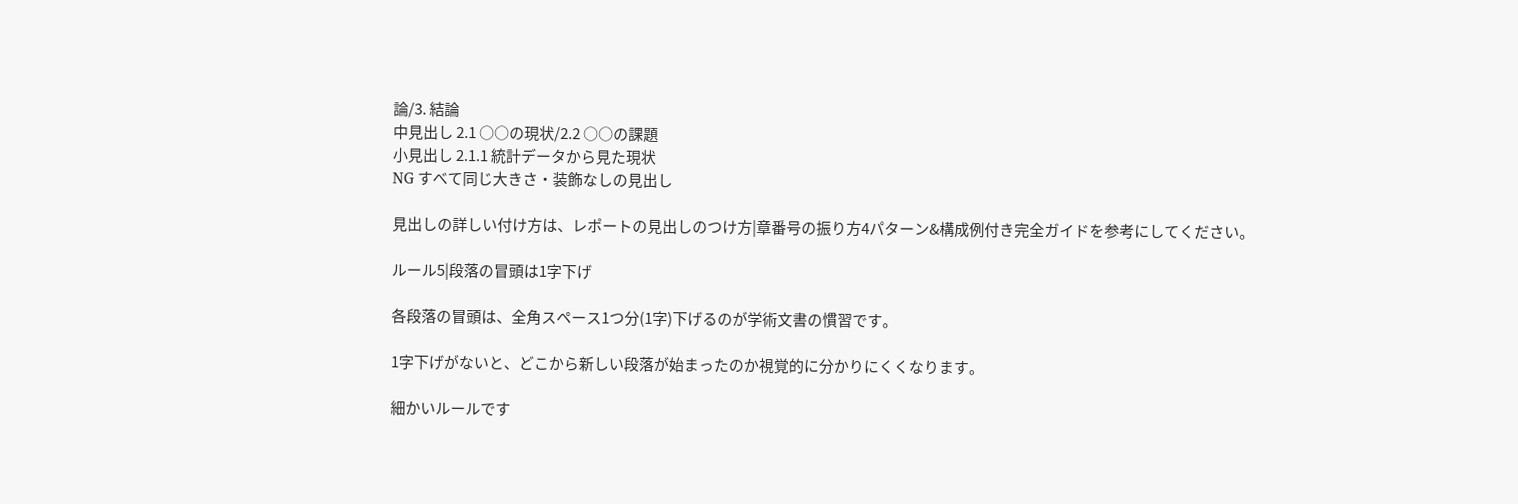論/3. 結論
中見出し 2.1 ○○の現状/2.2 ○○の課題
小見出し 2.1.1 統計データから見た現状
NG すべて同じ大きさ・装飾なしの見出し

見出しの詳しい付け方は、レポートの見出しのつけ方|章番号の振り方4パターン&構成例付き完全ガイドを参考にしてください。

ルール5|段落の冒頭は1字下げ

各段落の冒頭は、全角スペース1つ分(1字)下げるのが学術文書の慣習です。

1字下げがないと、どこから新しい段落が始まったのか視覚的に分かりにくくなります。

細かいルールです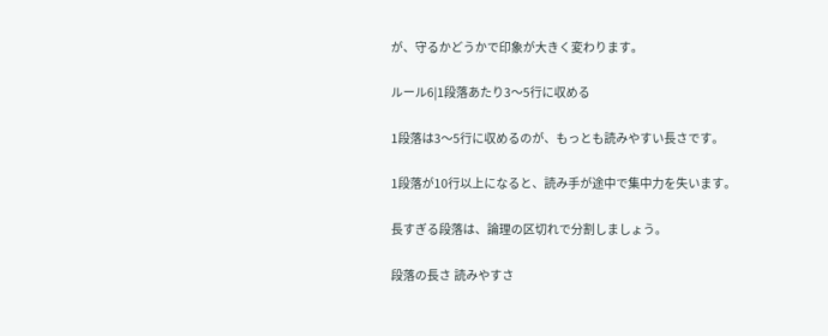が、守るかどうかで印象が大きく変わります。

ルール6|1段落あたり3〜5行に収める

1段落は3〜5行に収めるのが、もっとも読みやすい長さです。

1段落が10行以上になると、読み手が途中で集中力を失います。

長すぎる段落は、論理の区切れで分割しましょう。

段落の長さ 読みやすさ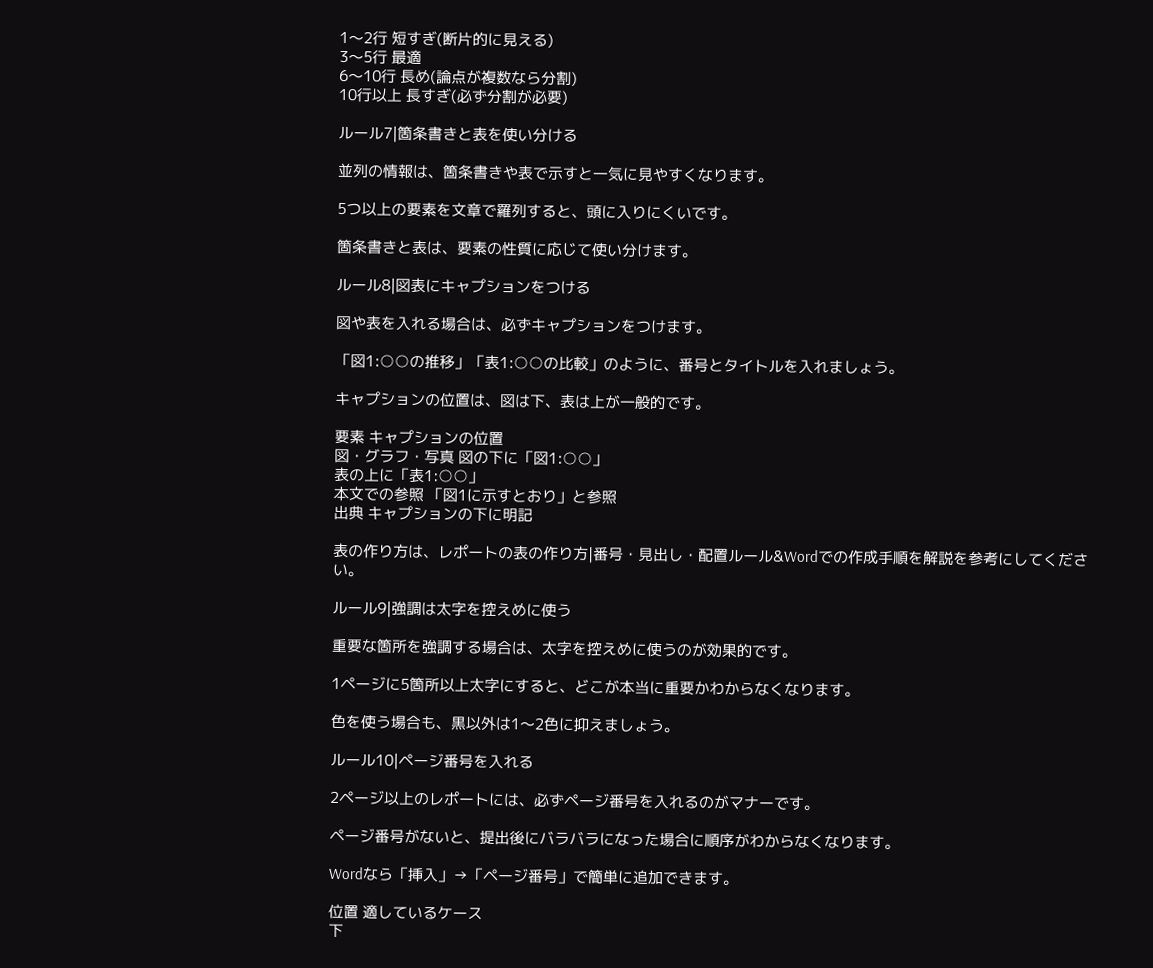1〜2行 短すぎ(断片的に見える)
3〜5行 最適
6〜10行 長め(論点が複数なら分割)
10行以上 長すぎ(必ず分割が必要)

ルール7|箇条書きと表を使い分ける

並列の情報は、箇条書きや表で示すと一気に見やすくなります。

5つ以上の要素を文章で羅列すると、頭に入りにくいです。

箇条書きと表は、要素の性質に応じて使い分けます。

ルール8|図表にキャプションをつける

図や表を入れる場合は、必ずキャプションをつけます。

「図1:○○の推移」「表1:○○の比較」のように、番号とタイトルを入れましょう。

キャプションの位置は、図は下、表は上が一般的です。

要素 キャプションの位置
図・グラフ・写真 図の下に「図1:○○」
表の上に「表1:○○」
本文での参照 「図1に示すとおり」と参照
出典 キャプションの下に明記

表の作り方は、レポートの表の作り方|番号・見出し・配置ルール&Wordでの作成手順を解説を参考にしてください。

ルール9|強調は太字を控えめに使う

重要な箇所を強調する場合は、太字を控えめに使うのが効果的です。

1ページに5箇所以上太字にすると、どこが本当に重要かわからなくなります。

色を使う場合も、黒以外は1〜2色に抑えましょう。

ルール10|ページ番号を入れる

2ページ以上のレポートには、必ずページ番号を入れるのがマナーです。

ページ番号がないと、提出後にバラバラになった場合に順序がわからなくなります。

Wordなら「挿入」→「ページ番号」で簡単に追加できます。

位置 適しているケース
下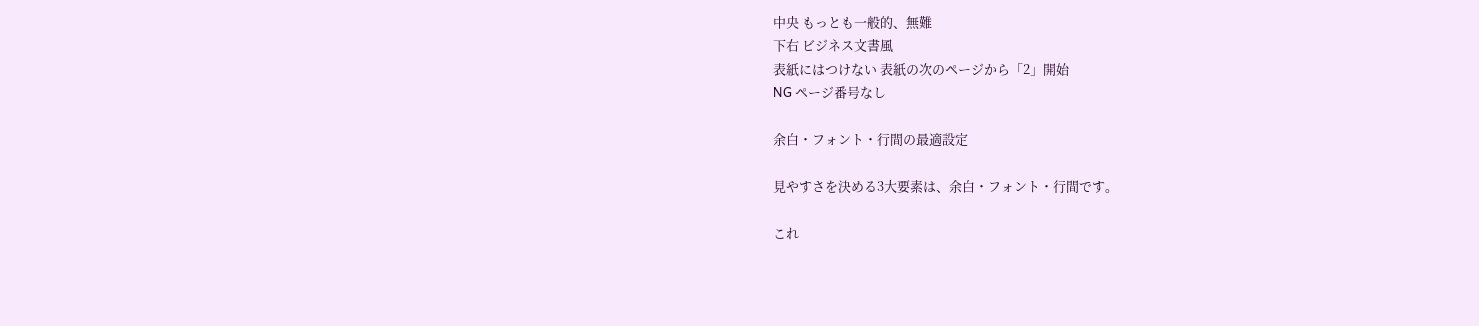中央 もっとも一般的、無難
下右 ビジネス文書風
表紙にはつけない 表紙の次のページから「2」開始
NG ページ番号なし

余白・フォント・行間の最適設定

見やすさを決める3大要素は、余白・フォント・行間です。

これ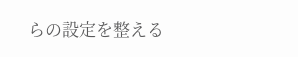らの設定を整える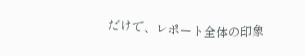だけで、レポート全体の印象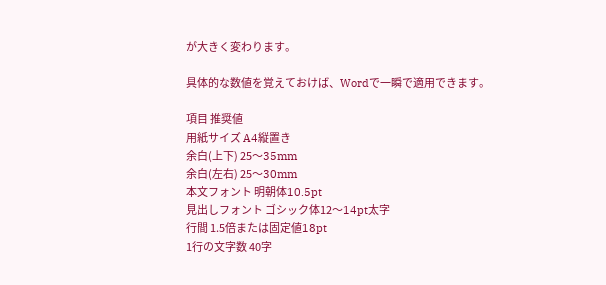が大きく変わります。

具体的な数値を覚えておけば、Wordで一瞬で適用できます。

項目 推奨値
用紙サイズ A4縦置き
余白(上下) 25〜35mm
余白(左右) 25〜30mm
本文フォント 明朝体10.5pt
見出しフォント ゴシック体12〜14pt太字
行間 1.5倍または固定値18pt
1行の文字数 40字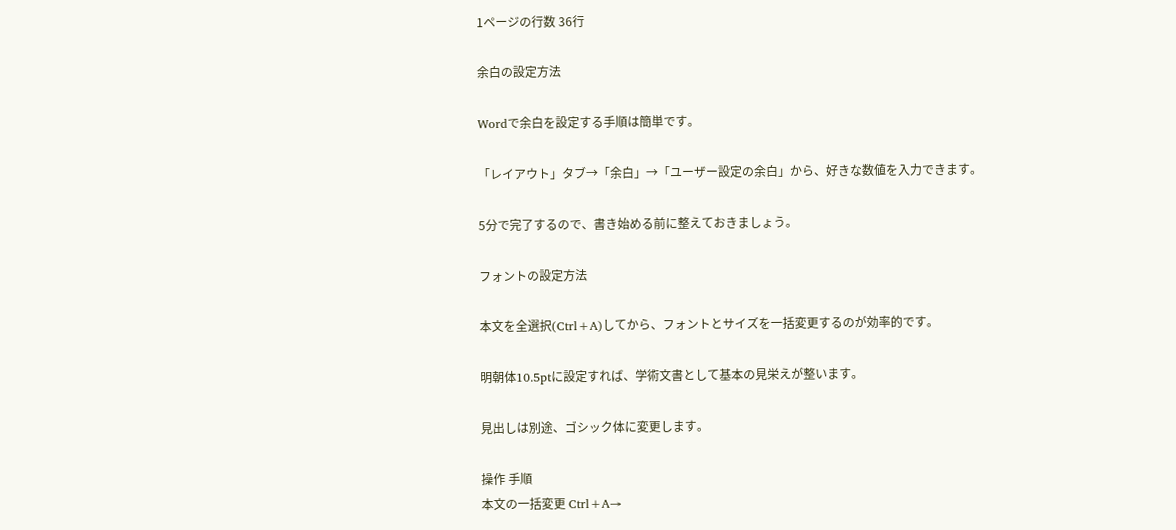1ページの行数 36行

余白の設定方法

Wordで余白を設定する手順は簡単です。

「レイアウト」タブ→「余白」→「ユーザー設定の余白」から、好きな数値を入力できます。

5分で完了するので、書き始める前に整えておきましょう。

フォントの設定方法

本文を全選択(Ctrl+A)してから、フォントとサイズを一括変更するのが効率的です。

明朝体10.5ptに設定すれば、学術文書として基本の見栄えが整います。

見出しは別途、ゴシック体に変更します。

操作 手順
本文の一括変更 Ctrl+A→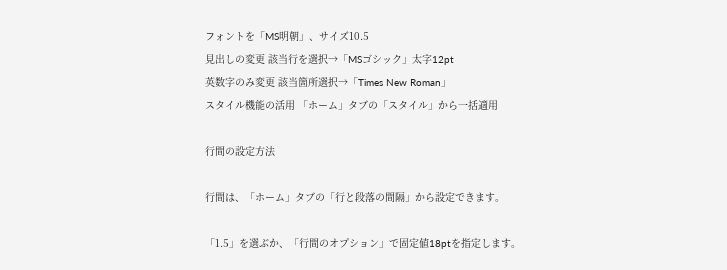フォントを「MS明朝」、サイズ10.5
見出しの変更 該当行を選択→「MSゴシック」太字12pt
英数字のみ変更 該当箇所選択→「Times New Roman」
スタイル機能の活用 「ホーム」タブの「スタイル」から一括適用

行間の設定方法

行間は、「ホーム」タブの「行と段落の間隔」から設定できます。

「1.5」を選ぶか、「行間のオプション」で固定値18ptを指定します。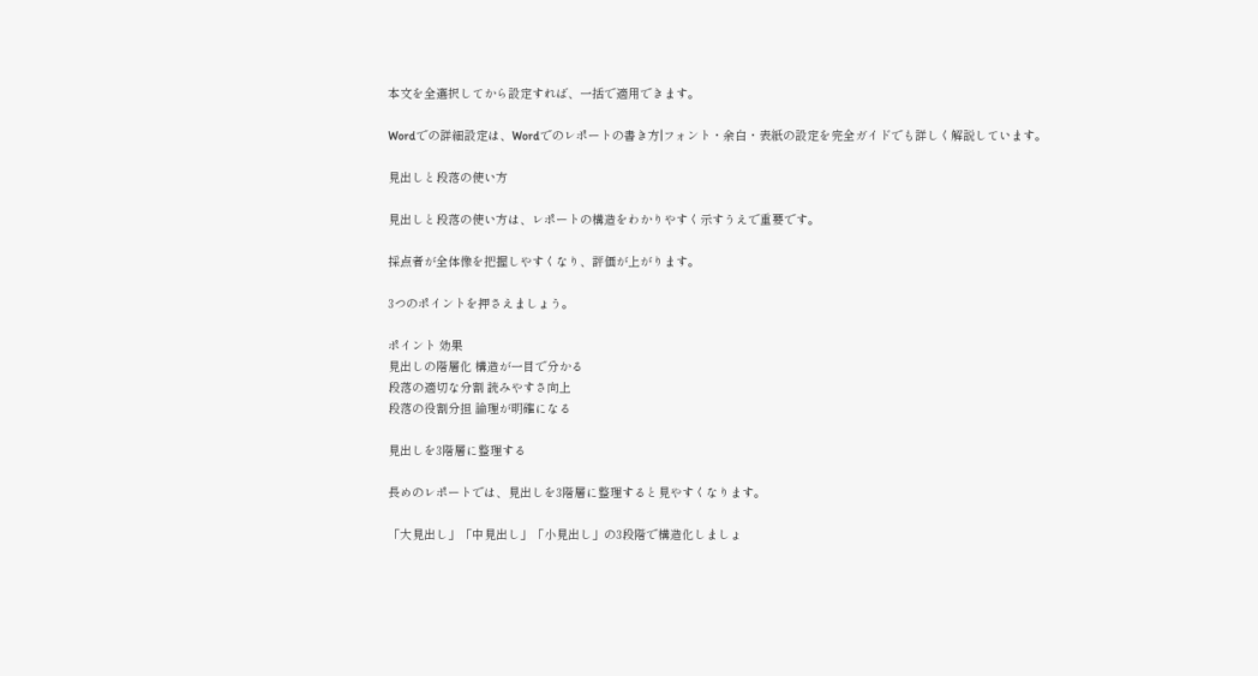本文を全選択してから設定すれば、一括で適用できます。

Wordでの詳細設定は、Wordでのレポートの書き方|フォント・余白・表紙の設定を完全ガイドでも詳しく解説しています。

見出しと段落の使い方

見出しと段落の使い方は、レポートの構造をわかりやすく示すうえで重要です。

採点者が全体像を把握しやすくなり、評価が上がります。

3つのポイントを押さえましょう。

ポイント 効果
見出しの階層化 構造が一目で分かる
段落の適切な分割 読みやすさ向上
段落の役割分担 論理が明確になる

見出しを3階層に整理する

長めのレポートでは、見出しを3階層に整理すると見やすくなります。

「大見出し」「中見出し」「小見出し」の3段階で構造化しましょ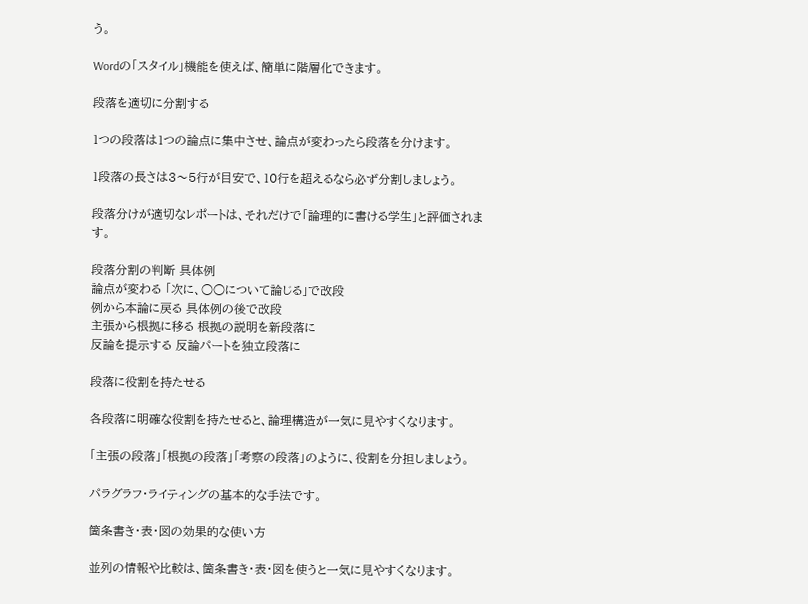う。

Wordの「スタイル」機能を使えば、簡単に階層化できます。

段落を適切に分割する

1つの段落は1つの論点に集中させ、論点が変わったら段落を分けます。

1段落の長さは3〜5行が目安で、10行を超えるなら必ず分割しましょう。

段落分けが適切なレポートは、それだけで「論理的に書ける学生」と評価されます。

段落分割の判断 具体例
論点が変わる 「次に、○○について論じる」で改段
例から本論に戻る 具体例の後で改段
主張から根拠に移る 根拠の説明を新段落に
反論を提示する 反論パートを独立段落に

段落に役割を持たせる

各段落に明確な役割を持たせると、論理構造が一気に見やすくなります。

「主張の段落」「根拠の段落」「考察の段落」のように、役割を分担しましょう。

パラグラフ・ライティングの基本的な手法です。

箇条書き・表・図の効果的な使い方

並列の情報や比較は、箇条書き・表・図を使うと一気に見やすくなります。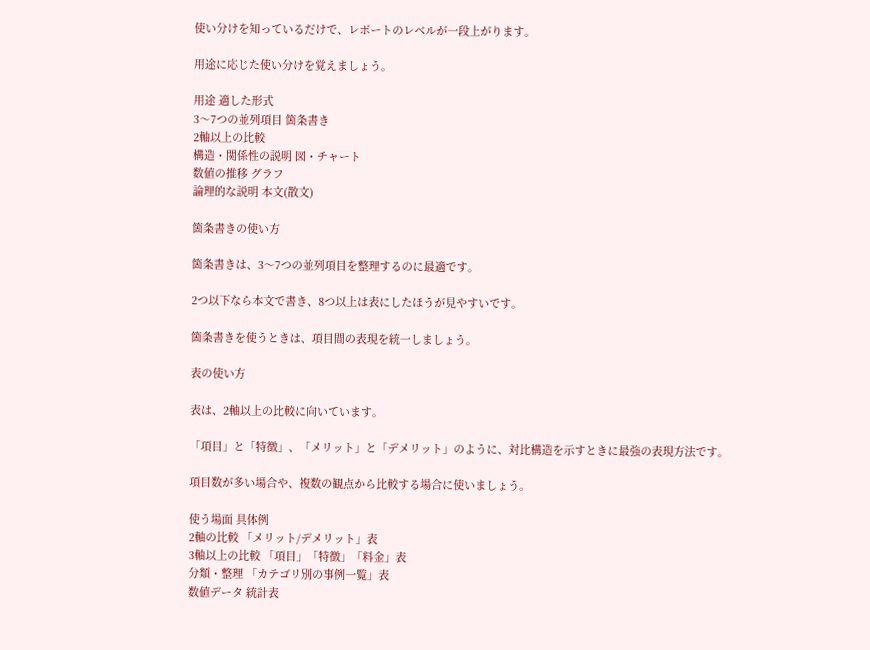使い分けを知っているだけで、レポートのレベルが一段上がります。

用途に応じた使い分けを覚えましょう。

用途 適した形式
3〜7つの並列項目 箇条書き
2軸以上の比較
構造・関係性の説明 図・チャート
数値の推移 グラフ
論理的な説明 本文(散文)

箇条書きの使い方

箇条書きは、3〜7つの並列項目を整理するのに最適です。

2つ以下なら本文で書き、8つ以上は表にしたほうが見やすいです。

箇条書きを使うときは、項目間の表現を統一しましょう。

表の使い方

表は、2軸以上の比較に向いています。

「項目」と「特徴」、「メリット」と「デメリット」のように、対比構造を示すときに最強の表現方法です。

項目数が多い場合や、複数の観点から比較する場合に使いましょう。

使う場面 具体例
2軸の比較 「メリット/デメリット」表
3軸以上の比較 「項目」「特徴」「料金」表
分類・整理 「カテゴリ別の事例一覧」表
数値データ 統計表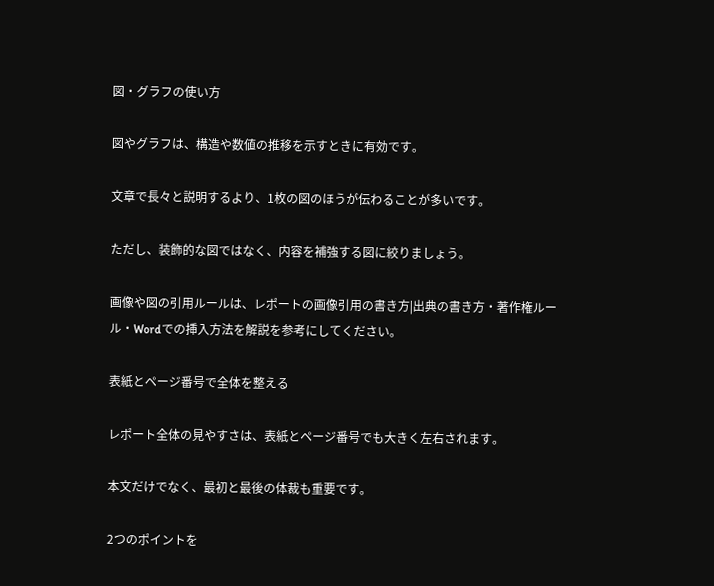図・グラフの使い方

図やグラフは、構造や数値の推移を示すときに有効です。

文章で長々と説明するより、1枚の図のほうが伝わることが多いです。

ただし、装飾的な図ではなく、内容を補強する図に絞りましょう。

画像や図の引用ルールは、レポートの画像引用の書き方|出典の書き方・著作権ルール・Wordでの挿入方法を解説を参考にしてください。

表紙とページ番号で全体を整える

レポート全体の見やすさは、表紙とページ番号でも大きく左右されます。

本文だけでなく、最初と最後の体裁も重要です。

2つのポイントを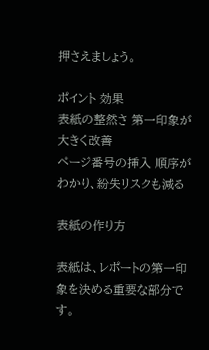押さえましょう。

ポイント 効果
表紙の整然さ 第一印象が大きく改善
ページ番号の挿入 順序がわかり、紛失リスクも減る

表紙の作り方

表紙は、レポートの第一印象を決める重要な部分です。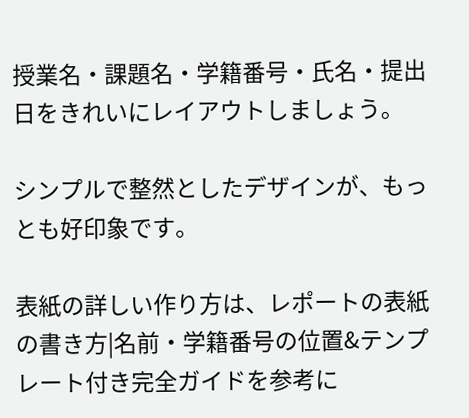授業名・課題名・学籍番号・氏名・提出日をきれいにレイアウトしましょう。

シンプルで整然としたデザインが、もっとも好印象です。

表紙の詳しい作り方は、レポートの表紙の書き方|名前・学籍番号の位置&テンプレート付き完全ガイドを参考に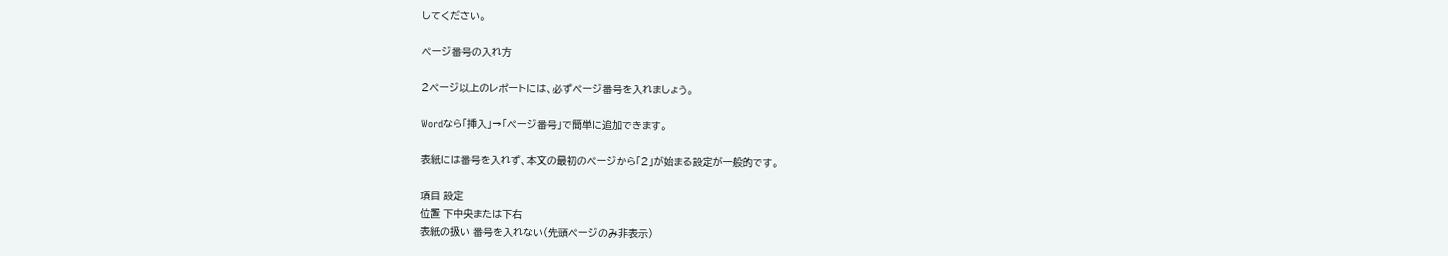してください。

ページ番号の入れ方

2ページ以上のレポートには、必ずページ番号を入れましょう。

Wordなら「挿入」→「ページ番号」で簡単に追加できます。

表紙には番号を入れず、本文の最初のページから「2」が始まる設定が一般的です。

項目 設定
位置 下中央または下右
表紙の扱い 番号を入れない(先頭ページのみ非表示)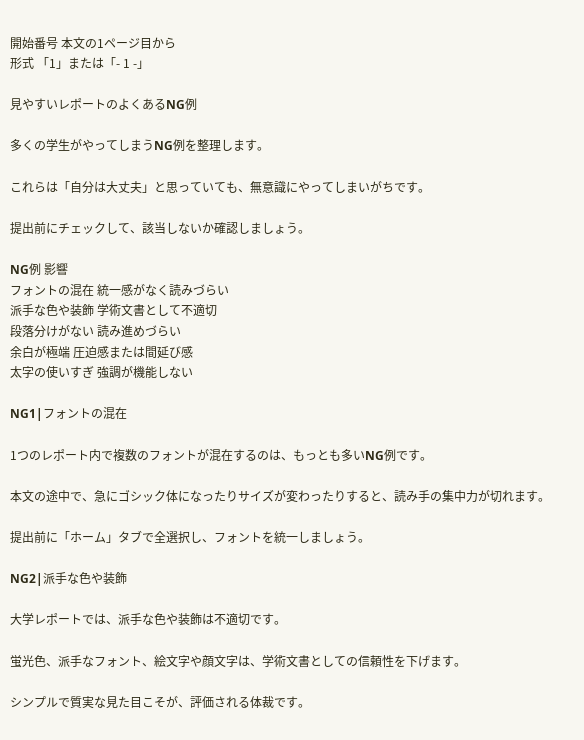開始番号 本文の1ページ目から
形式 「1」または「- 1 -」

見やすいレポートのよくあるNG例

多くの学生がやってしまうNG例を整理します。

これらは「自分は大丈夫」と思っていても、無意識にやってしまいがちです。

提出前にチェックして、該当しないか確認しましょう。

NG例 影響
フォントの混在 統一感がなく読みづらい
派手な色や装飾 学術文書として不適切
段落分けがない 読み進めづらい
余白が極端 圧迫感または間延び感
太字の使いすぎ 強調が機能しない

NG1|フォントの混在

1つのレポート内で複数のフォントが混在するのは、もっとも多いNG例です。

本文の途中で、急にゴシック体になったりサイズが変わったりすると、読み手の集中力が切れます。

提出前に「ホーム」タブで全選択し、フォントを統一しましょう。

NG2|派手な色や装飾

大学レポートでは、派手な色や装飾は不適切です。

蛍光色、派手なフォント、絵文字や顔文字は、学術文書としての信頼性を下げます。

シンプルで質実な見た目こそが、評価される体裁です。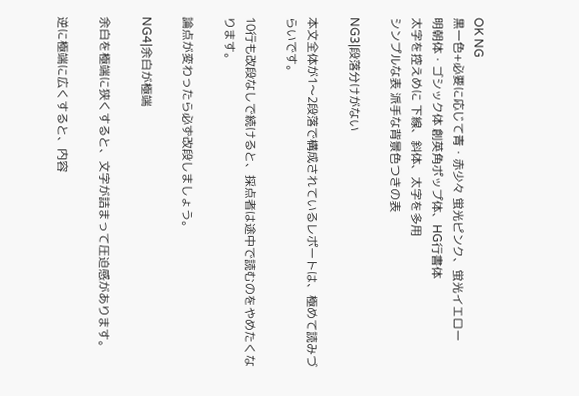OK NG
黒一色+必要に応じて青・赤少々 蛍光ピンク、蛍光イエロー
明朝体・ゴシック体 創英角ポップ体、HG行書体
太字を控えめに 下線、斜体、太字を多用
シンプルな表 派手な背景色つきの表

NG3|段落分けがない

本文全体が1〜2段落で構成されているレポートは、極めて読みづらいです。

10行も改段なしで続けると、採点者は途中で読むのをやめたくなります。

論点が変わったら必ず改段しましょう。

NG4|余白が極端

余白を極端に狭くすると、文字が詰まって圧迫感があります。

逆に極端に広くすると、内容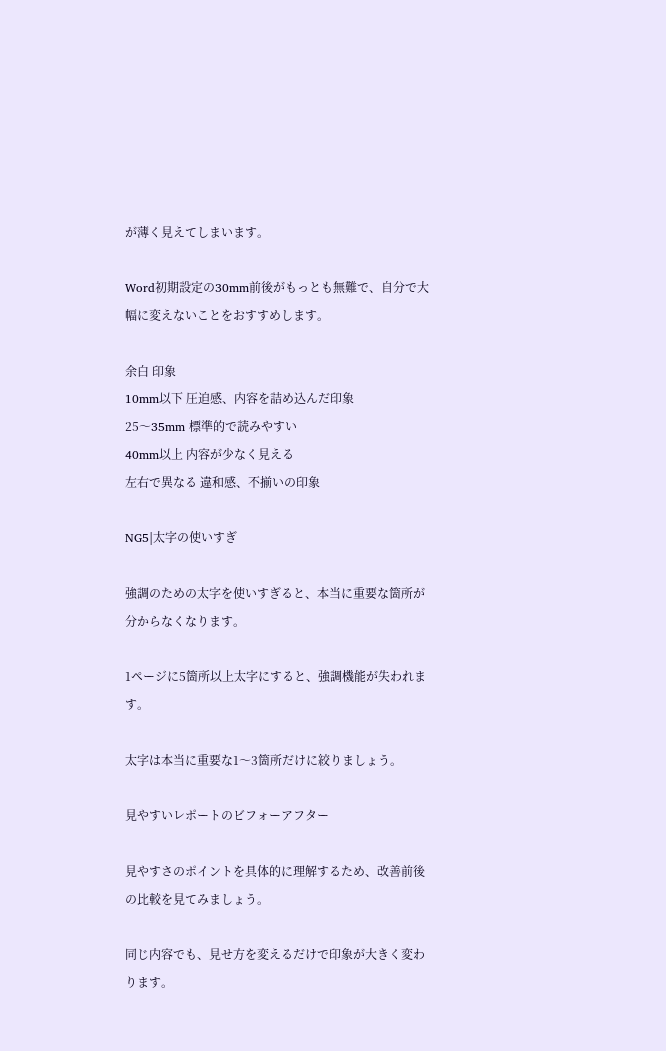が薄く見えてしまいます。

Word初期設定の30mm前後がもっとも無難で、自分で大幅に変えないことをおすすめします。

余白 印象
10mm以下 圧迫感、内容を詰め込んだ印象
25〜35mm 標準的で読みやすい
40mm以上 内容が少なく見える
左右で異なる 違和感、不揃いの印象

NG5|太字の使いすぎ

強調のための太字を使いすぎると、本当に重要な箇所が分からなくなります。

1ページに5箇所以上太字にすると、強調機能が失われます。

太字は本当に重要な1〜3箇所だけに絞りましょう。

見やすいレポートのビフォーアフター

見やすさのポイントを具体的に理解するため、改善前後の比較を見てみましょう。

同じ内容でも、見せ方を変えるだけで印象が大きく変わります。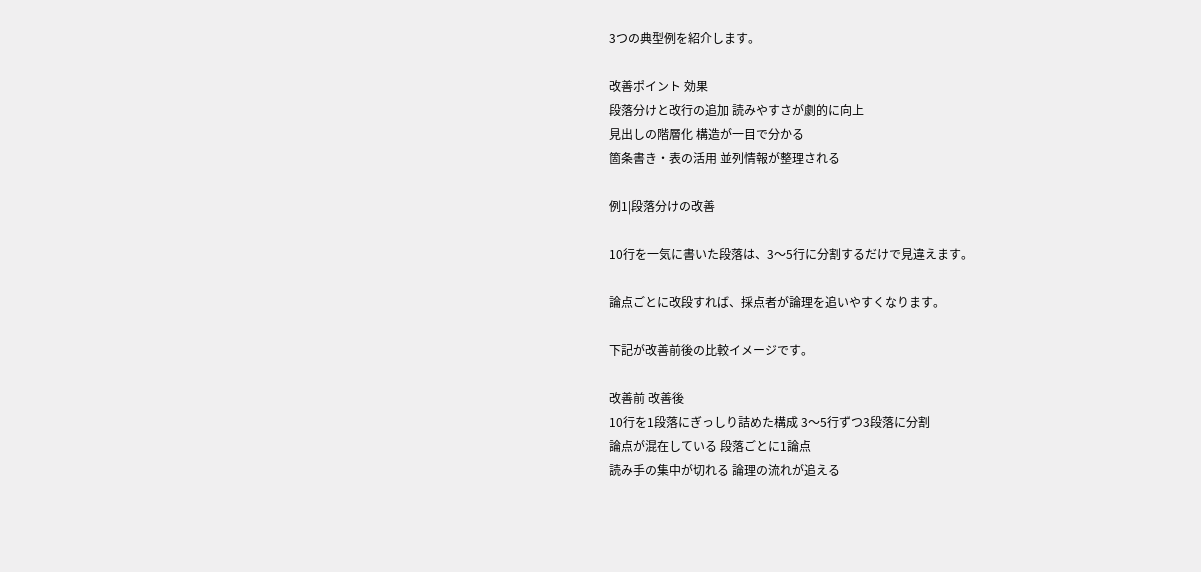3つの典型例を紹介します。

改善ポイント 効果
段落分けと改行の追加 読みやすさが劇的に向上
見出しの階層化 構造が一目で分かる
箇条書き・表の活用 並列情報が整理される

例1|段落分けの改善

10行を一気に書いた段落は、3〜5行に分割するだけで見違えます。

論点ごとに改段すれば、採点者が論理を追いやすくなります。

下記が改善前後の比較イメージです。

改善前 改善後
10行を1段落にぎっしり詰めた構成 3〜5行ずつ3段落に分割
論点が混在している 段落ごとに1論点
読み手の集中が切れる 論理の流れが追える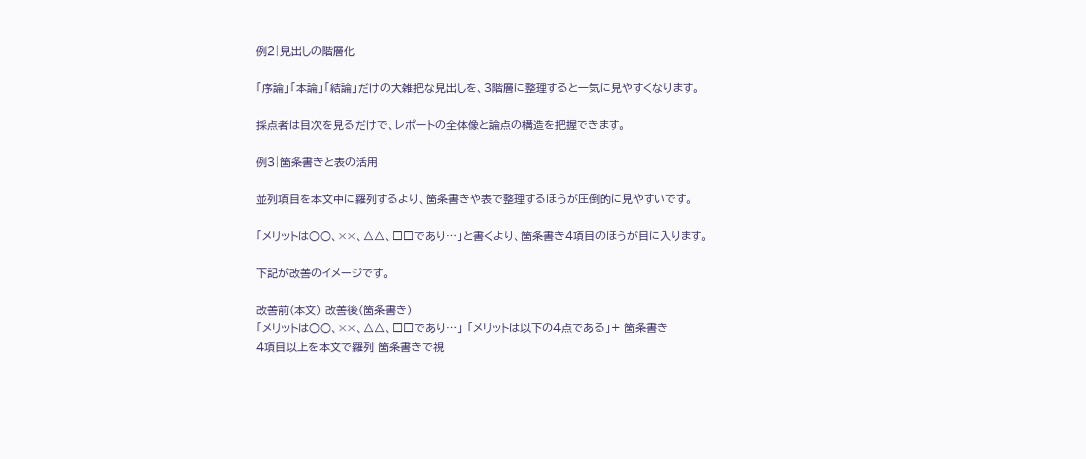例2|見出しの階層化

「序論」「本論」「結論」だけの大雑把な見出しを、3階層に整理すると一気に見やすくなります。

採点者は目次を見るだけで、レポートの全体像と論点の構造を把握できます。

例3|箇条書きと表の活用

並列項目を本文中に羅列するより、箇条書きや表で整理するほうが圧倒的に見やすいです。

「メリットは○○、××、△△、□□であり…」と書くより、箇条書き4項目のほうが目に入ります。

下記が改善のイメージです。

改善前(本文) 改善後(箇条書き)
「メリットは○○、××、△△、□□であり…」 「メリットは以下の4点である」+ 箇条書き
4項目以上を本文で羅列 箇条書きで視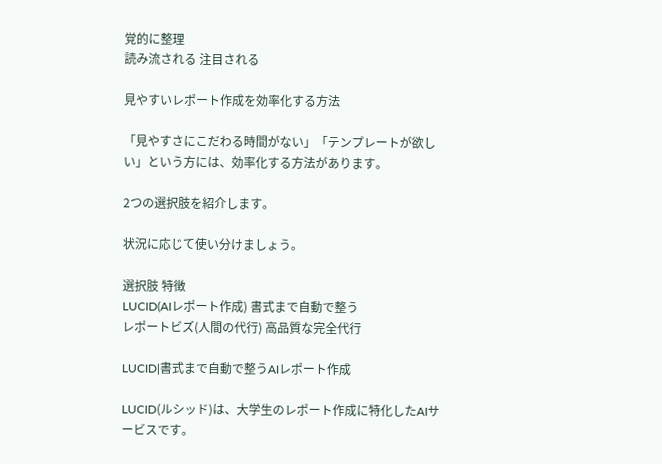覚的に整理
読み流される 注目される

見やすいレポート作成を効率化する方法

「見やすさにこだわる時間がない」「テンプレートが欲しい」という方には、効率化する方法があります。

2つの選択肢を紹介します。

状況に応じて使い分けましょう。

選択肢 特徴
LUCID(AIレポート作成) 書式まで自動で整う
レポートビズ(人間の代行) 高品質な完全代行

LUCID|書式まで自動で整うAIレポート作成

LUCID(ルシッド)は、大学生のレポート作成に特化したAIサービスです。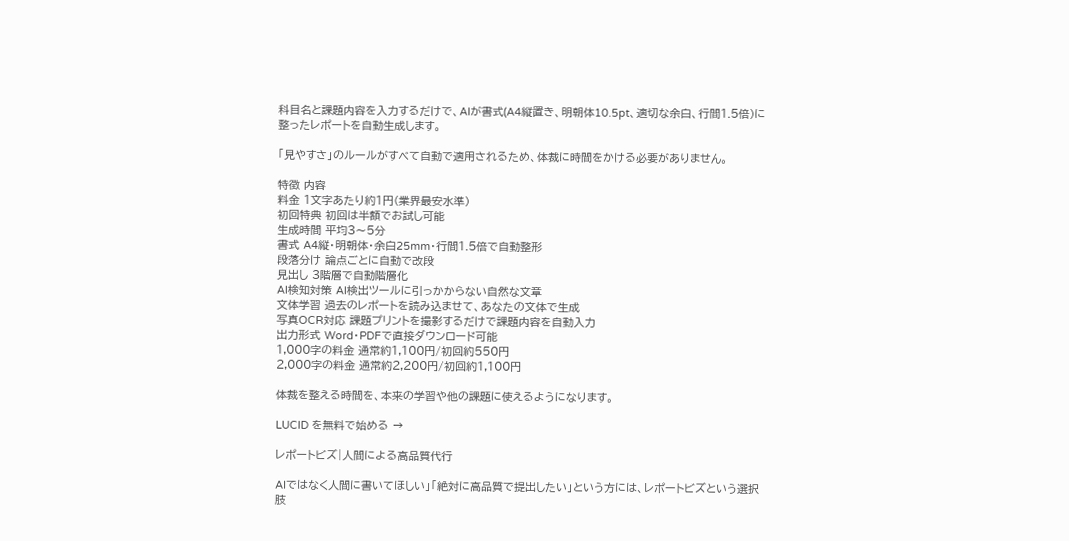科目名と課題内容を入力するだけで、AIが書式(A4縦置き、明朝体10.5pt、適切な余白、行間1.5倍)に整ったレポートを自動生成します。

「見やすさ」のルールがすべて自動で適用されるため、体裁に時間をかける必要がありません。

特徴 内容
料金 1文字あたり約1円(業界最安水準)
初回特典 初回は半額でお試し可能
生成時間 平均3〜5分
書式 A4縦・明朝体・余白25mm・行間1.5倍で自動整形
段落分け 論点ごとに自動で改段
見出し 3階層で自動階層化
AI検知対策 AI検出ツールに引っかからない自然な文章
文体学習 過去のレポートを読み込ませて、あなたの文体で生成
写真OCR対応 課題プリントを撮影するだけで課題内容を自動入力
出力形式 Word・PDFで直接ダウンロード可能
1,000字の料金 通常約1,100円/初回約550円
2,000字の料金 通常約2,200円/初回約1,100円

体裁を整える時間を、本来の学習や他の課題に使えるようになります。

LUCID を無料で始める →

レポートビズ|人間による高品質代行

AIではなく人間に書いてほしい」「絶対に高品質で提出したい」という方には、レポートビズという選択肢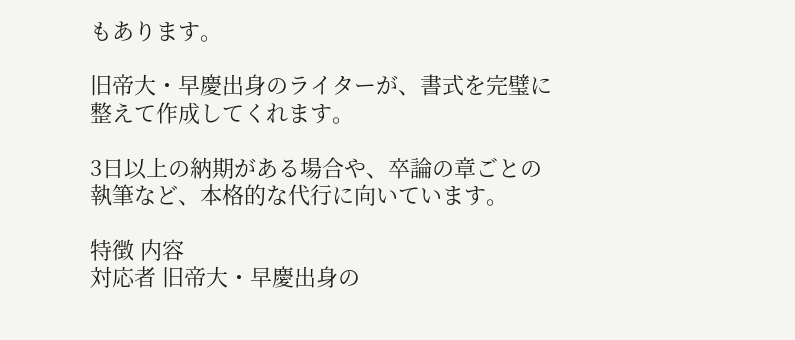もあります。

旧帝大・早慶出身のライターが、書式を完璧に整えて作成してくれます。

3日以上の納期がある場合や、卒論の章ごとの執筆など、本格的な代行に向いています。

特徴 内容
対応者 旧帝大・早慶出身の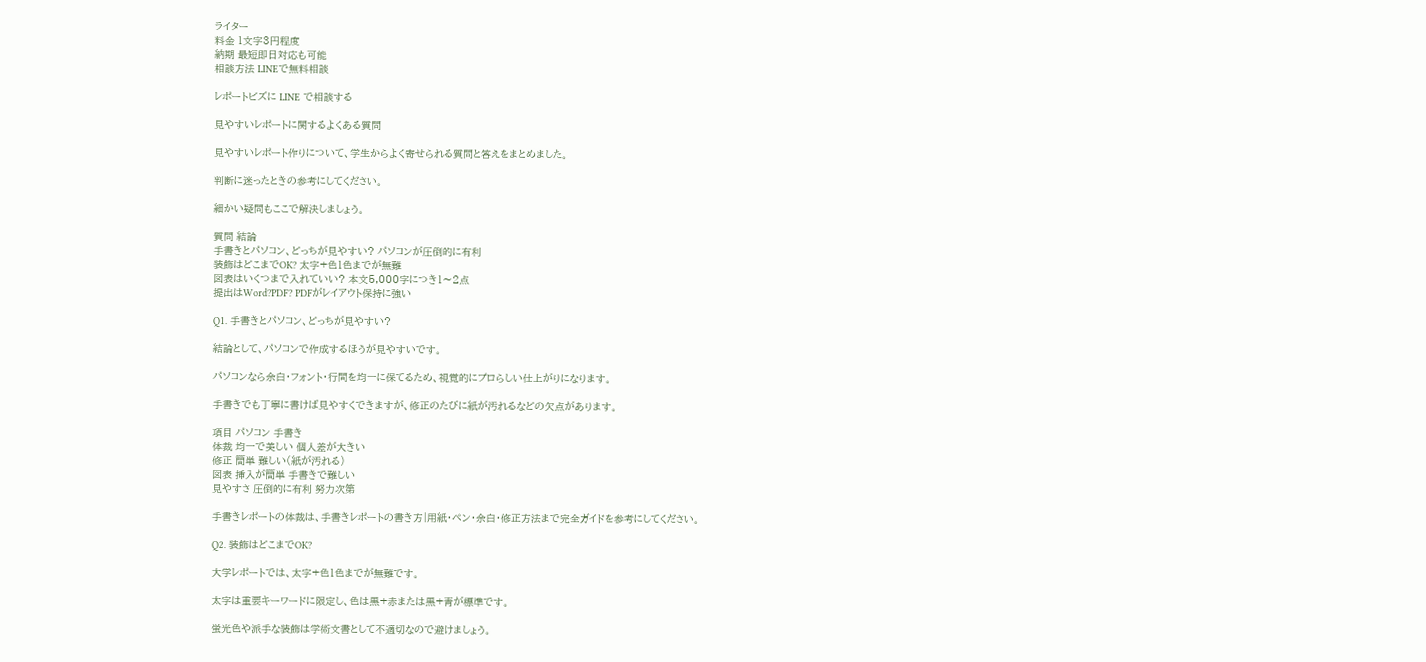ライター
料金 1文字3円程度
納期 最短即日対応も可能
相談方法 LINEで無料相談

レポートビズに LINE で相談する

見やすいレポートに関するよくある質問

見やすいレポート作りについて、学生からよく寄せられる質問と答えをまとめました。

判断に迷ったときの参考にしてください。

細かい疑問もここで解決しましょう。

質問 結論
手書きとパソコン、どっちが見やすい? パソコンが圧倒的に有利
装飾はどこまでOK? 太字+色1色までが無難
図表はいくつまで入れていい? 本文5,000字につき1〜2点
提出はWord?PDF? PDFがレイアウト保持に強い

Q1. 手書きとパソコン、どっちが見やすい?

結論として、パソコンで作成するほうが見やすいです。

パソコンなら余白・フォント・行間を均一に保てるため、視覚的にプロらしい仕上がりになります。

手書きでも丁寧に書けば見やすくできますが、修正のたびに紙が汚れるなどの欠点があります。

項目 パソコン 手書き
体裁 均一で美しい 個人差が大きい
修正 簡単 難しい(紙が汚れる)
図表 挿入が簡単 手書きで難しい
見やすさ 圧倒的に有利 努力次第

手書きレポートの体裁は、手書きレポートの書き方|用紙・ペン・余白・修正方法まで完全ガイドを参考にしてください。

Q2. 装飾はどこまでOK?

大学レポートでは、太字+色1色までが無難です。

太字は重要キーワードに限定し、色は黒+赤または黒+青が標準です。

蛍光色や派手な装飾は学術文書として不適切なので避けましょう。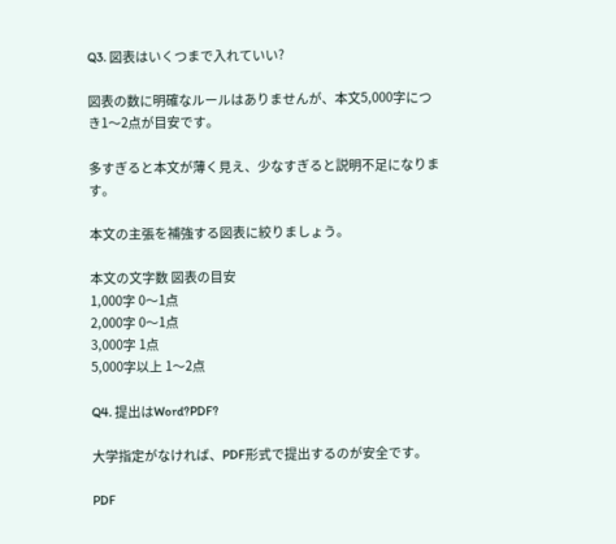Q3. 図表はいくつまで入れていい?

図表の数に明確なルールはありませんが、本文5,000字につき1〜2点が目安です。

多すぎると本文が薄く見え、少なすぎると説明不足になります。

本文の主張を補強する図表に絞りましょう。

本文の文字数 図表の目安
1,000字 0〜1点
2,000字 0〜1点
3,000字 1点
5,000字以上 1〜2点

Q4. 提出はWord?PDF?

大学指定がなければ、PDF形式で提出するのが安全です。

PDF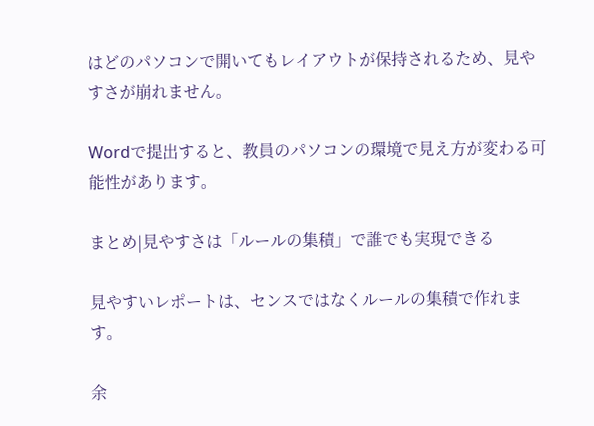はどのパソコンで開いてもレイアウトが保持されるため、見やすさが崩れません。

Wordで提出すると、教員のパソコンの環境で見え方が変わる可能性があります。

まとめ|見やすさは「ルールの集積」で誰でも実現できる

見やすいレポートは、センスではなくルールの集積で作れます。

余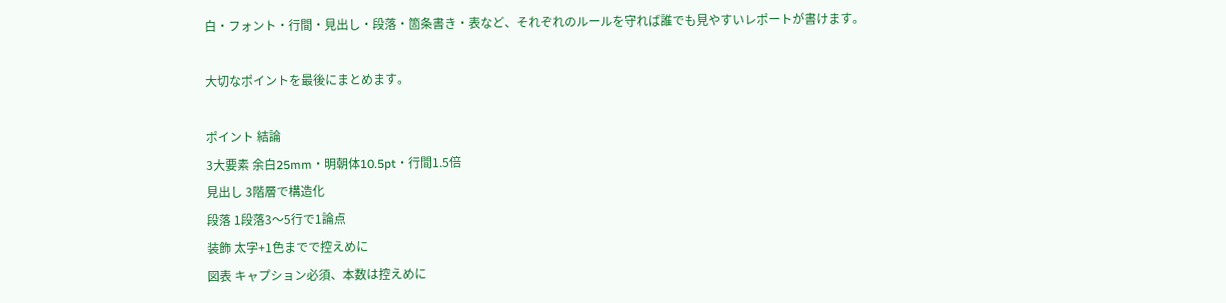白・フォント・行間・見出し・段落・箇条書き・表など、それぞれのルールを守れば誰でも見やすいレポートが書けます。

大切なポイントを最後にまとめます。

ポイント 結論
3大要素 余白25mm・明朝体10.5pt・行間1.5倍
見出し 3階層で構造化
段落 1段落3〜5行で1論点
装飾 太字+1色までで控えめに
図表 キャプション必須、本数は控えめに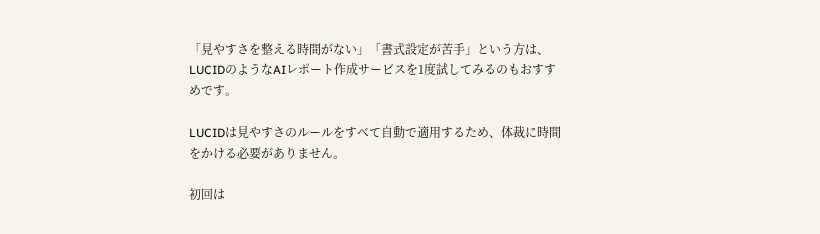「見やすさを整える時間がない」「書式設定が苦手」という方は、LUCIDのようなAIレポート作成サービスを1度試してみるのもおすすめです。

LUCIDは見やすさのルールをすべて自動で適用するため、体裁に時間をかける必要がありません。

初回は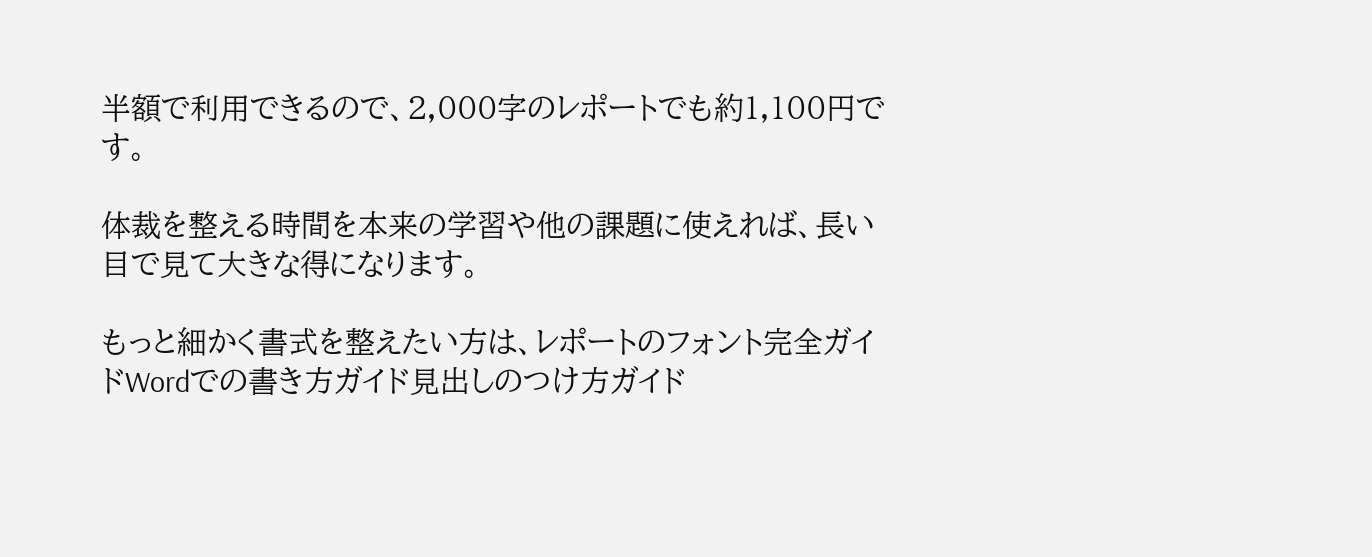半額で利用できるので、2,000字のレポートでも約1,100円です。

体裁を整える時間を本来の学習や他の課題に使えれば、長い目で見て大きな得になります。

もっと細かく書式を整えたい方は、レポートのフォント完全ガイドWordでの書き方ガイド見出しのつけ方ガイド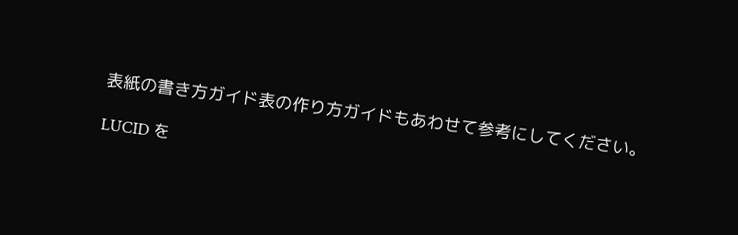表紙の書き方ガイド表の作り方ガイドもあわせて参考にしてください。

LUCID を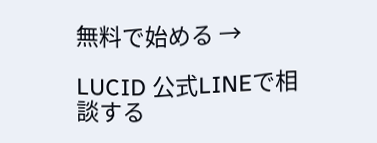無料で始める →

LUCID 公式LINEで相談する